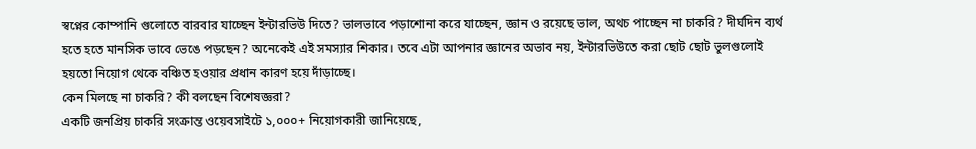স্বপ্নের কোম্পানি গুলোতে বারবার যাচ্ছেন ইন্টারভিউ দিতে? ভালভাবে পড়াশোনা করে যাচ্ছেন, জ্ঞান ও রয়েছে ভাল, অথচ পাচ্ছেন না চাকরি? দীর্ঘদিন ব্যর্থ হতে হতে মানসিক ভাবে ভেঙে পড়ছেন? অনেকেই এই সমস্যার শিকার। তবে এটা আপনার জ্ঞানের অভাব নয়, ইন্টারভিউতে করা ছোট ছোট ভুলগুলোই হয়তো নিয়োগ থেকে বঞ্চিত হওয়ার প্রধান কারণ হয়ে দাঁড়াচ্ছে।
কেন মিলছে না চাকরি? কী বলছেন বিশেষজ্ঞরা?
একটি জনপ্রিয় চাকরি সংক্রান্ত ওয়েবসাইটে ১,০০০+ নিয়োগকারী জানিয়েছে,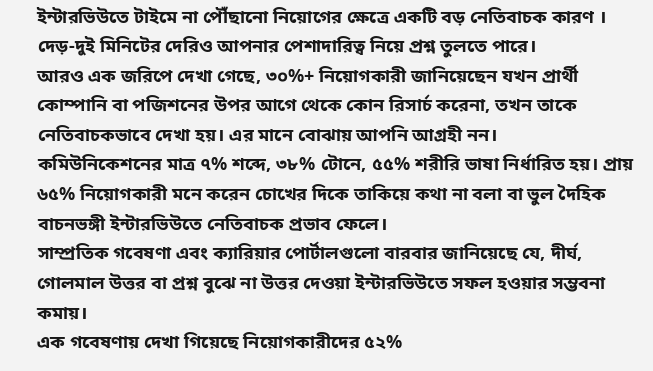ইন্টারভিউতে টাইমে না পৌঁছানো নিয়োগের ক্ষেত্রে একটি বড় নেতিবাচক কারণ । দেড়-দুই মিনিটের দেরিও আপনার পেশাদারিত্ব নিয়ে প্রশ্ন তুলতে পারে।
আরও এক জরিপে দেখা গেছে, ৩০%+ নিয়োগকারী জানিয়েছেন যখন প্রার্থী কোম্পানি বা পজিশনের উপর আগে থেকে কোন রিসার্চ করেনা, তখন তাকে নেতিবাচকভাবে দেখা হয়। এর মানে বোঝায় আপনি আগ্রহী নন।
কমিউনিকেশনের মাত্র ৭% শব্দে, ৩৮% টোনে, ৫৫% শরীরি ভাষা নির্ধারিত হয়। প্রায় ৬৫% নিয়োগকারী মনে করেন চোখের দিকে তাকিয়ে কথা না বলা বা ভুল দৈহিক বাচনভঙ্গী ইন্টারভিউতে নেতিবাচক প্রভাব ফেলে।
সাম্প্রতিক গবেষণা এবং ক্যারিয়ার পোর্টালগুলো বারবার জানিয়েছে যে, দীর্ঘ, গোলমাল উত্তর বা প্রশ্ন বুঝে না উত্তর দেওয়া ইন্টারভিউতে সফল হওয়ার সম্ভবনা কমায়।
এক গবেষণায় দেখা গিয়েছে নিয়োগকারীদের ৫২%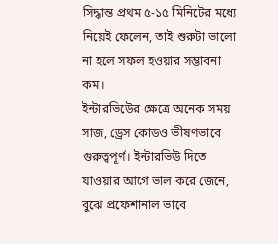সিদ্ধান্ত প্রথম ৫-১৫ মিনিটের মধ্যে নিয়েই ফেলেন, তাই শুরুটা ভালো না হলে সফল হওয়ার সম্ভাবনা কম।
ইন্টারভিউের ক্ষেত্রে অনেক সময় সাজ, ড্রেস কোডও ভীষণভাবে গুরুত্বপূর্ণ। ইন্টারভিউ দিতে যাওয়ার আগে ভাল করে জেনে, বুঝে প্রফেশানাল ভাবে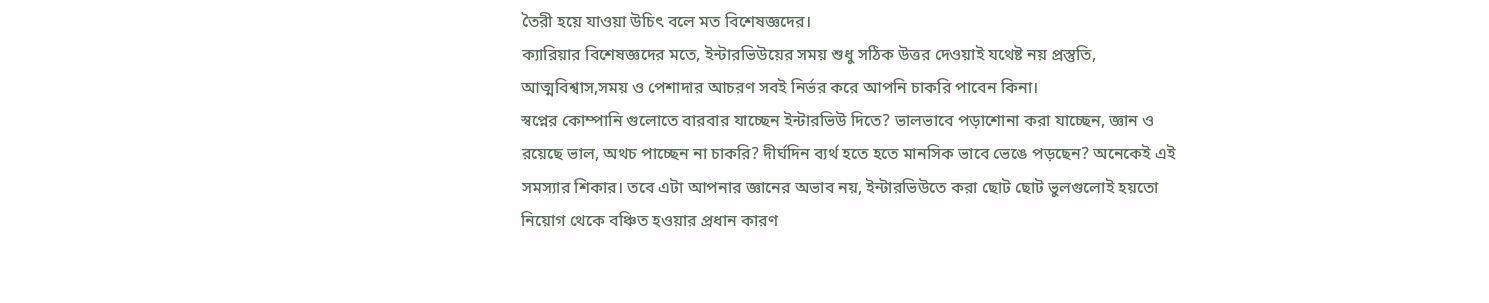তৈরী হয়ে যাওয়া উচিৎ বলে মত বিশেষজ্ঞদের।
ক্যারিয়ার বিশেষজ্ঞদের মতে, ইন্টারভিউয়ের সময় শুধু সঠিক উত্তর দেওয়াই যথেষ্ট নয় প্রস্তুতি, আত্মবিশ্বাস,সময় ও পেশাদার আচরণ সবই নির্ভর করে আপনি চাকরি পাবেন কিনা।
স্বপ্নের কোম্পানি গুলোতে বারবার যাচ্ছেন ইন্টারভিউ দিতে? ভালভাবে পড়াশোনা করা যাচ্ছেন, জ্ঞান ও রয়েছে ভাল, অথচ পাচ্ছেন না চাকরি? দীর্ঘদিন ব্যর্থ হতে হতে মানসিক ভাবে ভেঙে পড়ছেন? অনেকেই এই সমস্যার শিকার। তবে এটা আপনার জ্ঞানের অভাব নয়, ইন্টারভিউতে করা ছোট ছোট ভুলগুলোই হয়তো নিয়োগ থেকে বঞ্চিত হওয়ার প্রধান কারণ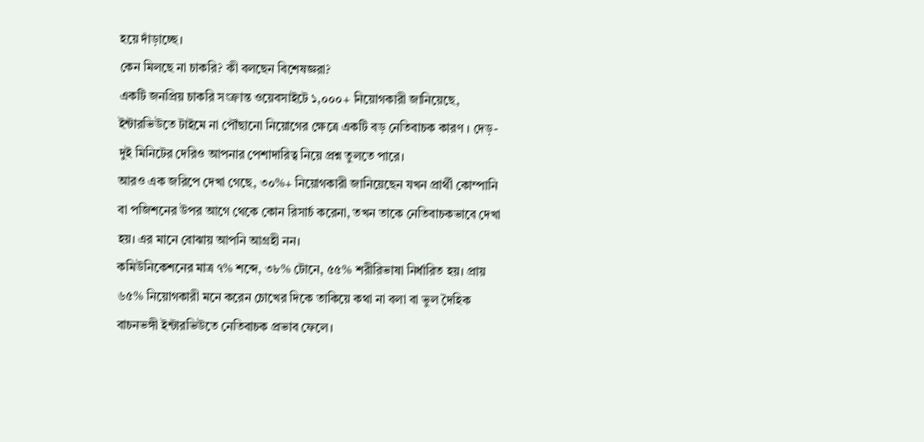হয়ে দাঁড়াচ্ছে।
কেন মিলছে না চাকরি? কী বলছেন বিশেষজ্ঞরা?
একটি জনপ্রিয় চাকরি সংক্রান্ত ওয়েবসাইটে ১,০০০+ নিয়োগকারী জানিয়েছে, ইন্টারভিউতে টাইমে না পৌঁছানো নিয়োগের ক্ষেত্রে একটি বড় নেতিবাচক কারণ । দেড়-দুই মিনিটের দেরিও আপনার পেশাদারিত্ব নিয়ে প্রশ্ন তুলতে পারে।
আরও এক জরিপে দেখা গেছে, ৩০%+ নিয়োগকারী জানিয়েছেন যখন প্রার্থী কোম্পানি বা পজিশনের উপর আগে থেকে কোন রিসার্চ করেনা, তখন তাকে নেতিবাচকভাবে দেখা হয়। এর মানে বোঝায় আপনি আগ্রহী নন।
কমিউনিকেশনের মাত্র ৭% শব্দে, ৩৮% টোনে, ৫৫% শরীরিভাষা নির্ধারিত হয়। প্রায় ৬৫% নিয়োগকারী মনে করেন চোখের দিকে তাকিয়ে কথা না বলা বা ভুল দৈহিক বাচনভঙ্গী ইন্টারভিউতে নেতিবাচক প্রভাব ফেলে।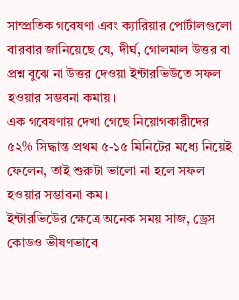সাম্প্রতিক গবেষণা এবং ক্যারিয়ার পোর্টালগুলো বারবার জানিয়েছে যে, দীর্ঘ, গোলমাল উত্তর বা প্রশ্ন বুঝে না উত্তর দেওয়া ইন্টারভিউতে সফল হওয়ার সম্ভবনা কমায়।
এক গবেষণায় দেখা গেছে নিয়োগকারীদের ৫২% সিদ্ধান্ত প্রথম ৫-১৫ মিনিটের মধ্যে নিয়েই ফেলেন, তাই শুরুটা ভালো না হলে সফল হওয়ার সম্ভাবনা কম।
ইন্টারভিউের ক্ষেত্রে অনেক সময় সাজ, ড্রেস কোডও ভীষণভাবে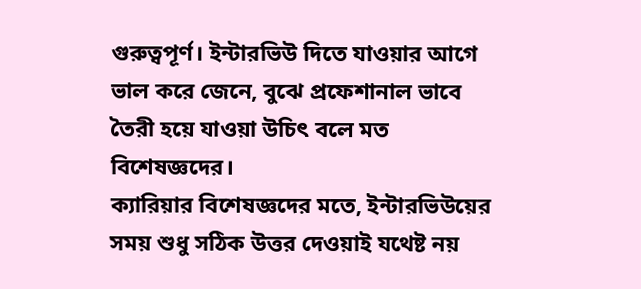গুরুত্বপূর্ণ। ইন্টারভিউ দিতে যাওয়ার আগে ভাল করে জেনে, বুঝে প্রফেশানাল ভাবে তৈরী হয়ে যাওয়া উচিৎ বলে মত বিশেষজ্ঞদের।
ক্যারিয়ার বিশেষজ্ঞদের মতে, ইন্টারভিউয়ের সময় শুধু সঠিক উত্তর দেওয়াই যথেষ্ট নয়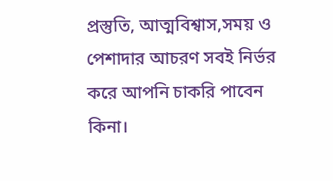প্রস্তুতি, আত্মবিশ্বাস,সময় ও পেশাদার আচরণ সবই নির্ভর করে আপনি চাকরি পাবেন কিনা।